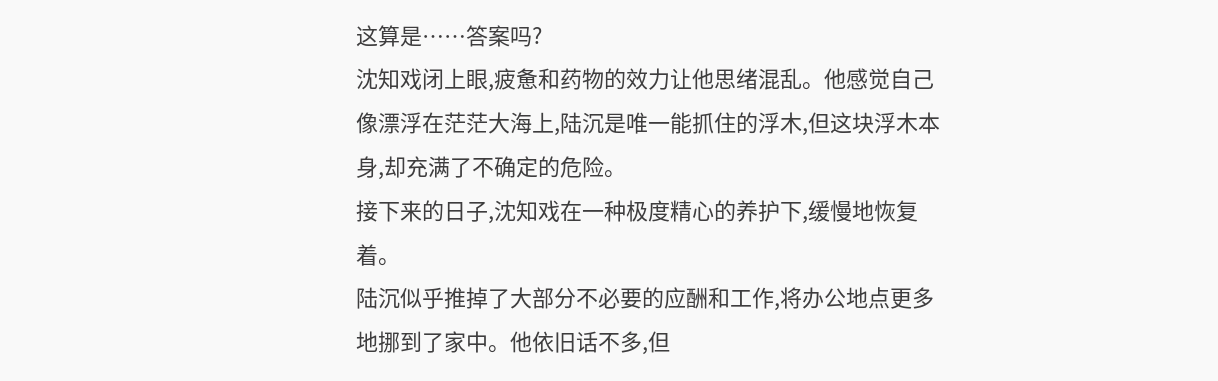这算是……答案吗?
沈知戏闭上眼,疲惫和药物的效力让他思绪混乱。他感觉自己像漂浮在茫茫大海上,陆沉是唯一能抓住的浮木,但这块浮木本身,却充满了不确定的危险。
接下来的日子,沈知戏在一种极度精心的养护下,缓慢地恢复着。
陆沉似乎推掉了大部分不必要的应酬和工作,将办公地点更多地挪到了家中。他依旧话不多,但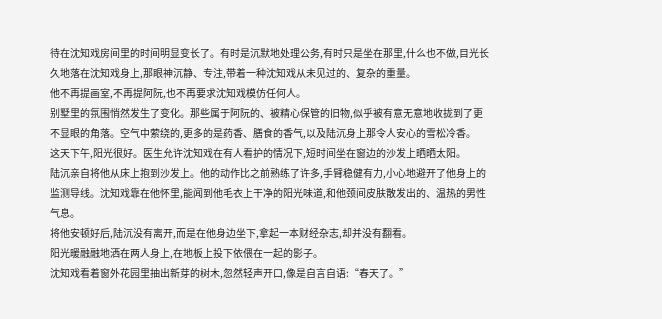待在沈知戏房间里的时间明显变长了。有时是沉默地处理公务,有时只是坐在那里,什么也不做,目光长久地落在沈知戏身上,那眼神沉静、专注,带着一种沈知戏从未见过的、复杂的重量。
他不再提画室,不再提阿阮,也不再要求沈知戏模仿任何人。
别墅里的氛围悄然发生了变化。那些属于阿阮的、被精心保管的旧物,似乎被有意无意地收拢到了更不显眼的角落。空气中萦绕的,更多的是药香、膳食的香气,以及陆沉身上那令人安心的雪松冷香。
这天下午,阳光很好。医生允许沈知戏在有人看护的情况下,短时间坐在窗边的沙发上晒晒太阳。
陆沉亲自将他从床上抱到沙发上。他的动作比之前熟练了许多,手臂稳健有力,小心地避开了他身上的监测导线。沈知戏靠在他怀里,能闻到他毛衣上干净的阳光味道,和他颈间皮肤散发出的、温热的男性气息。
将他安顿好后,陆沉没有离开,而是在他身边坐下,拿起一本财经杂志,却并没有翻看。
阳光暖融融地洒在两人身上,在地板上投下依偎在一起的影子。
沈知戏看着窗外花园里抽出新芽的树木,忽然轻声开口,像是自言自语:“春天了。”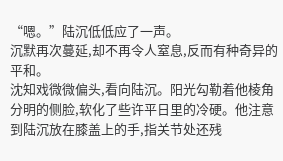“嗯。”陆沉低低应了一声。
沉默再次蔓延,却不再令人窒息,反而有种奇异的平和。
沈知戏微微偏头,看向陆沉。阳光勾勒着他棱角分明的侧脸,软化了些许平日里的冷硬。他注意到陆沉放在膝盖上的手,指关节处还残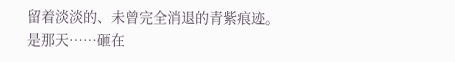留着淡淡的、未曾完全消退的青紫痕迹。
是那天……砸在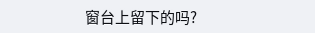窗台上留下的吗?